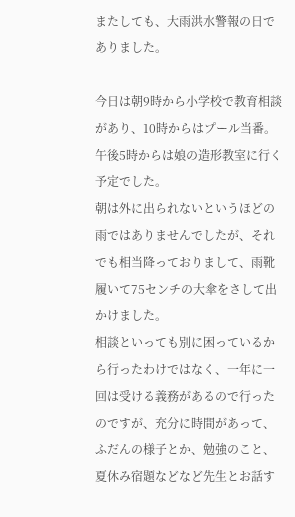またしても、大雨洪水警報の日でありました。

今日は朝9時から小学校で教育相談があり、10時からはプール当番。午後5時からは娘の造形教室に行く予定でした。
朝は外に出られないというほどの雨ではありませんでしたが、それでも相当降っておりまして、雨靴履いて75センチの大傘をさして出かけました。
相談といっても別に困っているから行ったわけではなく、一年に一回は受ける義務があるので行ったのですが、充分に時間があって、ふだんの様子とか、勉強のこと、夏休み宿題などなど先生とお話す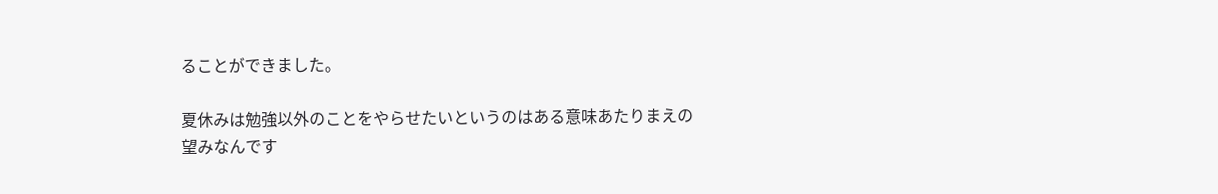ることができました。

夏休みは勉強以外のことをやらせたいというのはある意味あたりまえの望みなんです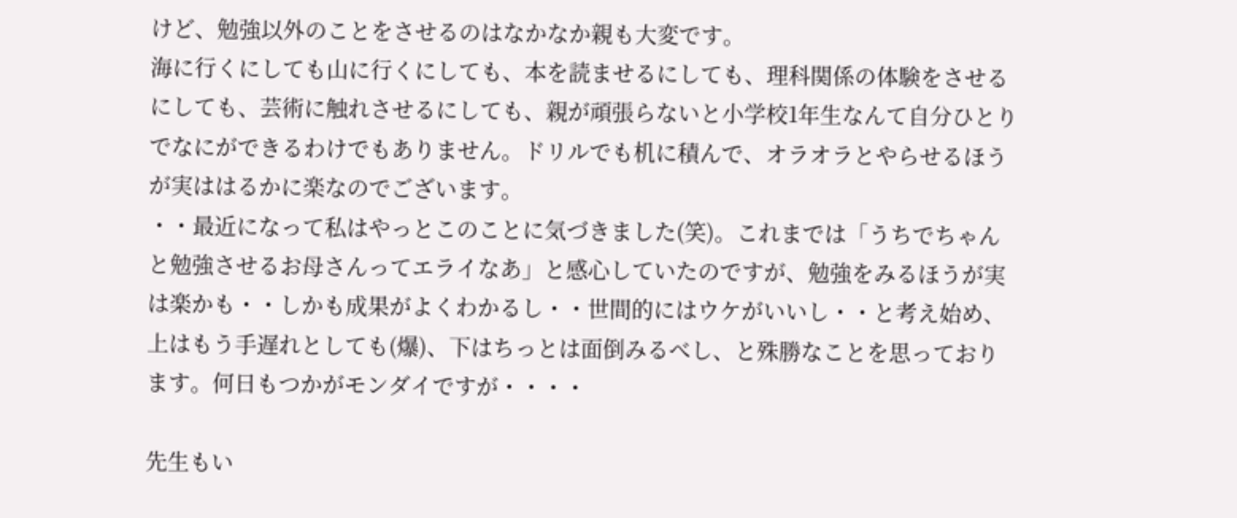けど、勉強以外のことをさせるのはなかなか親も大変です。
海に行くにしても山に行くにしても、本を読ませるにしても、理科関係の体験をさせるにしても、芸術に触れさせるにしても、親が頑張らないと小学校1年生なんて自分ひとりでなにができるわけでもありません。ドリルでも机に積んで、オラオラとやらせるほうが実ははるかに楽なのでございます。
・・最近になって私はやっとこのことに気づきました(笑)。これまでは「うちでちゃんと勉強させるお母さんってエライなあ」と感心していたのですが、勉強をみるほうが実は楽かも・・しかも成果がよくわかるし・・世間的にはウケがいいし・・と考え始め、上はもう手遅れとしても(爆)、下はちっとは面倒みるべし、と殊勝なことを思っております。何日もつかがモンダイですが・・・・

先生もい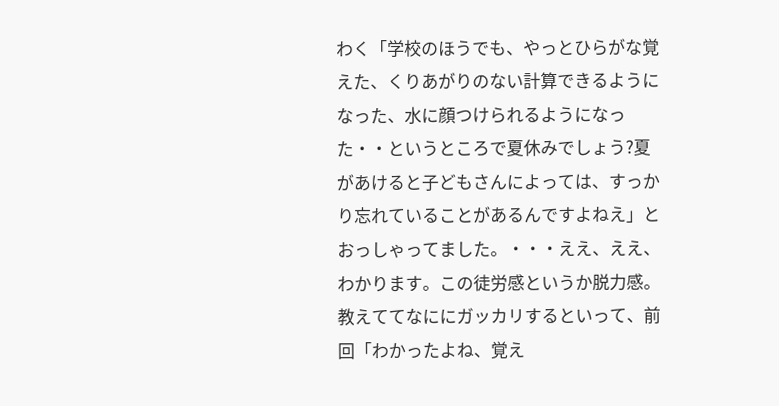わく「学校のほうでも、やっとひらがな覚えた、くりあがりのない計算できるようになった、水に顔つけられるようになった・・というところで夏休みでしょう?夏があけると子どもさんによっては、すっかり忘れていることがあるんですよねえ」とおっしゃってました。・・・ええ、ええ、わかります。この徒労感というか脱力感。教えててなににガッカリするといって、前回「わかったよね、覚え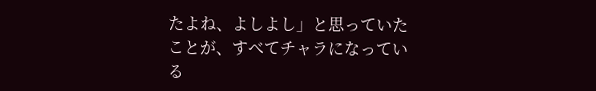たよね、よしよし」と思っていたことが、すべてチャラになっている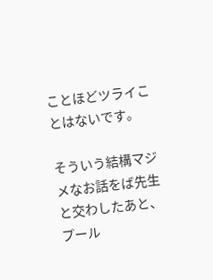ことほどツライことはないです。

そういう結構マジメなお話をば先生と交わしたあと、プール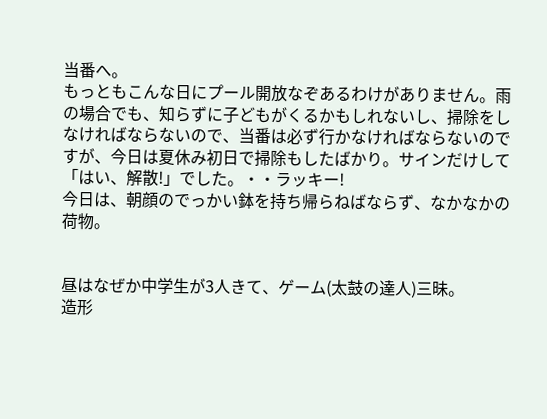当番へ。
もっともこんな日にプール開放なぞあるわけがありません。雨の場合でも、知らずに子どもがくるかもしれないし、掃除をしなければならないので、当番は必ず行かなければならないのですが、今日は夏休み初日で掃除もしたばかり。サインだけして「はい、解散!」でした。・・ラッキー!
今日は、朝顔のでっかい鉢を持ち帰らねばならず、なかなかの荷物。


昼はなぜか中学生が3人きて、ゲーム(太鼓の達人)三昧。
造形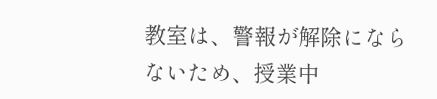教室は、警報が解除にならないため、授業中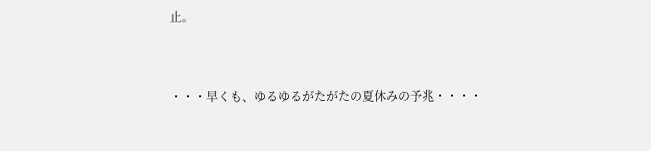止。


・・・早くも、ゆるゆるがたがたの夏休みの予兆・・・・